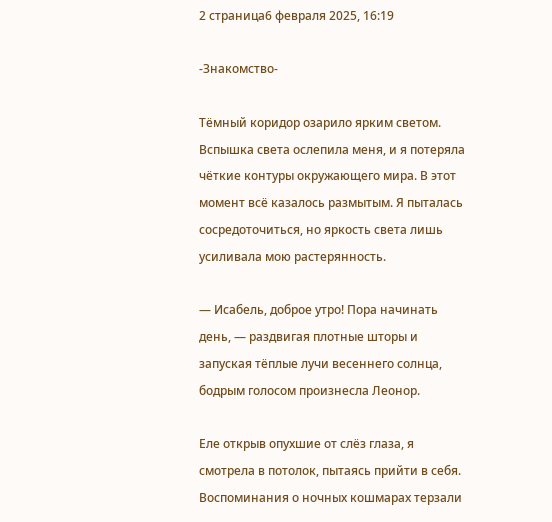2 страница6 февраля 2025, 16:19

-Знакомство-

Тёмный коридор озарило ярким светом. Вспышка света ослепила меня, и я потеряла чёткие контуры окружающего мира. В этот момент всё казалось размытым. Я пыталась сосредоточиться, но яркость света лишь усиливала мою растерянность.

— Исабель, доброе утро! Пора начинать день, — раздвигая плотные шторы и запуская тёплые лучи весеннего солнца, бодрым голосом произнесла Леонор.

Еле открыв опухшие от слёз глаза, я смотрела в потолок, пытаясь прийти в себя. Воспоминания о ночных кошмарах терзали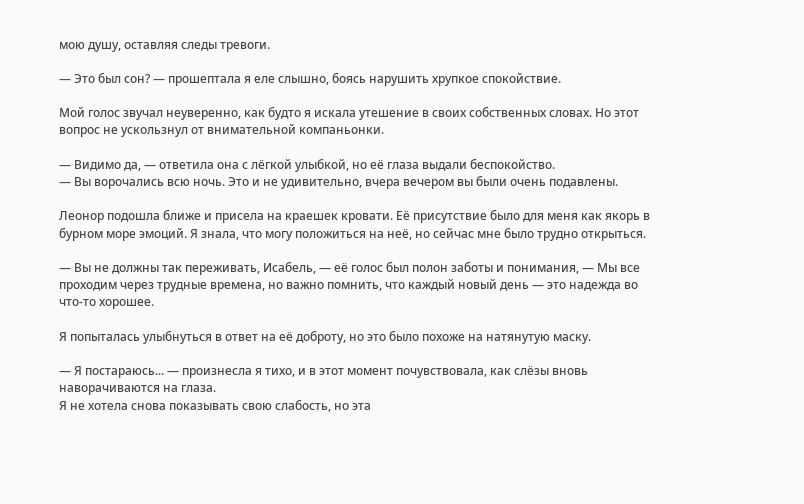мою душу, оставляя следы тревоги.

— Это был сон? — прошептала я еле слышно, боясь нарушить хрупкое спокойствие.

Мой голос звучал неуверенно, как будто я искала утешение в своих собственных словах. Но этот вопрос не ускользнул от внимательной компаньонки.

— Видимо да, — ответила она с лёгкой улыбкой, но её глаза выдали беспокойство.
— Вы ворочались всю ночь. Это и не удивительно, вчера вечером вы были очень подавлены.

Леонор подошла ближе и присела на краешек кровати. Её присутствие было для меня как якорь в бурном море эмоций. Я знала, что могу положиться на неё, но сейчас мне было трудно открыться.

— Вы не должны так переживать, Исабель, — её голос был полон заботы и понимания, — Мы все проходим через трудные времена, но важно помнить, что каждый новый день — это надежда во что-то хорошее.

Я попыталась улыбнуться в ответ на её доброту, но это было похоже на натянутую маску.

— Я постараюсь... — произнесла я тихо, и в этот момент почувствовала, как слёзы вновь наворачиваются на глаза.
Я не хотела снова показывать свою слабость, но эта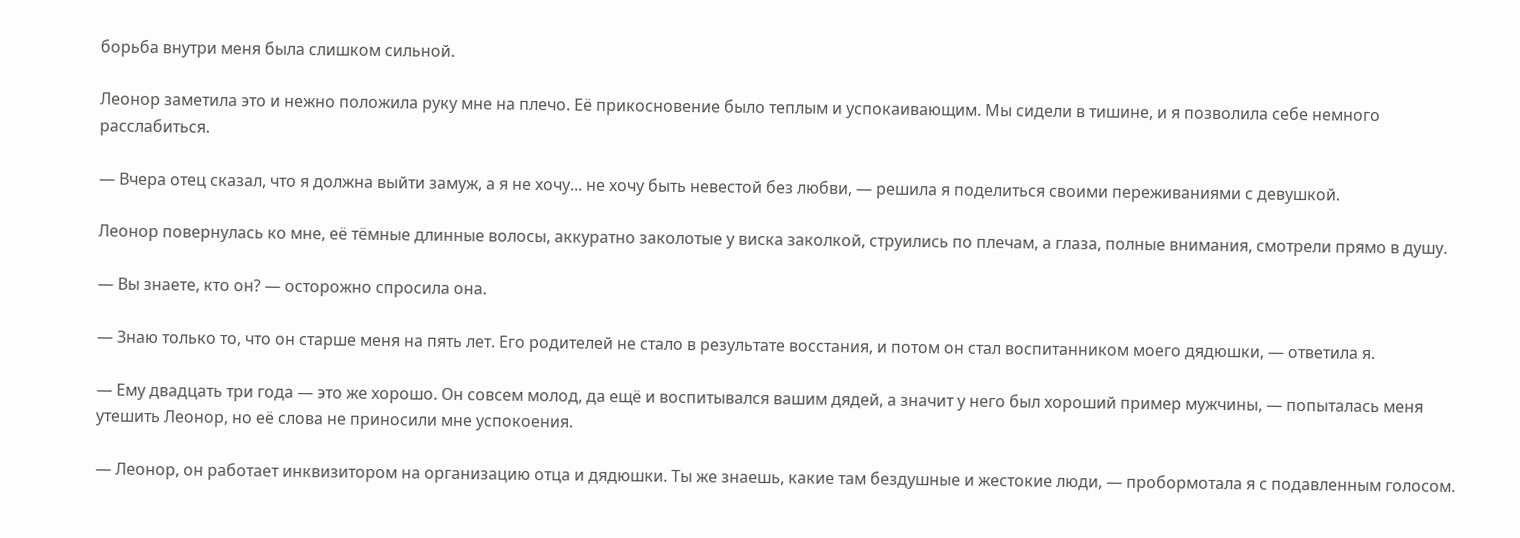борьба внутри меня была слишком сильной.

Леонор заметила это и нежно положила руку мне на плечо. Её прикосновение было теплым и успокаивающим. Мы сидели в тишине, и я позволила себе немного расслабиться.

— Вчера отец сказал, что я должна выйти замуж, а я не хочу... не хочу быть невестой без любви, — решила я поделиться своими переживаниями с девушкой.

Леонор повернулась ко мне, её тёмные длинные волосы, аккуратно заколотые у виска заколкой, струились по плечам, а глаза, полные внимания, смотрели прямо в душу.

— Вы знаете, кто он? — осторожно спросила она.

— Знаю только то, что он старше меня на пять лет. Его родителей не стало в результате восстания, и потом он стал воспитанником моего дядюшки, — ответила я.

— Ему двадцать три года — это же хорошо. Он совсем молод, да ещё и воспитывался вашим дядей, а значит у него был хороший пример мужчины, — попыталась меня утешить Леонор, но её слова не приносили мне успокоения.

— Леонор, он работает инквизитором на организацию отца и дядюшки. Ты же знаешь, какие там бездушные и жестокие люди, — пробормотала я с подавленным голосом.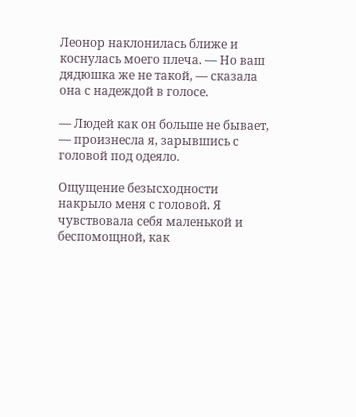Леонор наклонилась ближе и коснулась моего плеча. — Но ваш дядюшка же не такой, — сказала она с надеждой в голосе.

— Людей как он больше не бывает, — произнесла я, зарывшись с головой под одеяло.

Ощущение безысходности накрыло меня с головой. Я чувствовала себя маленькой и беспомощной, как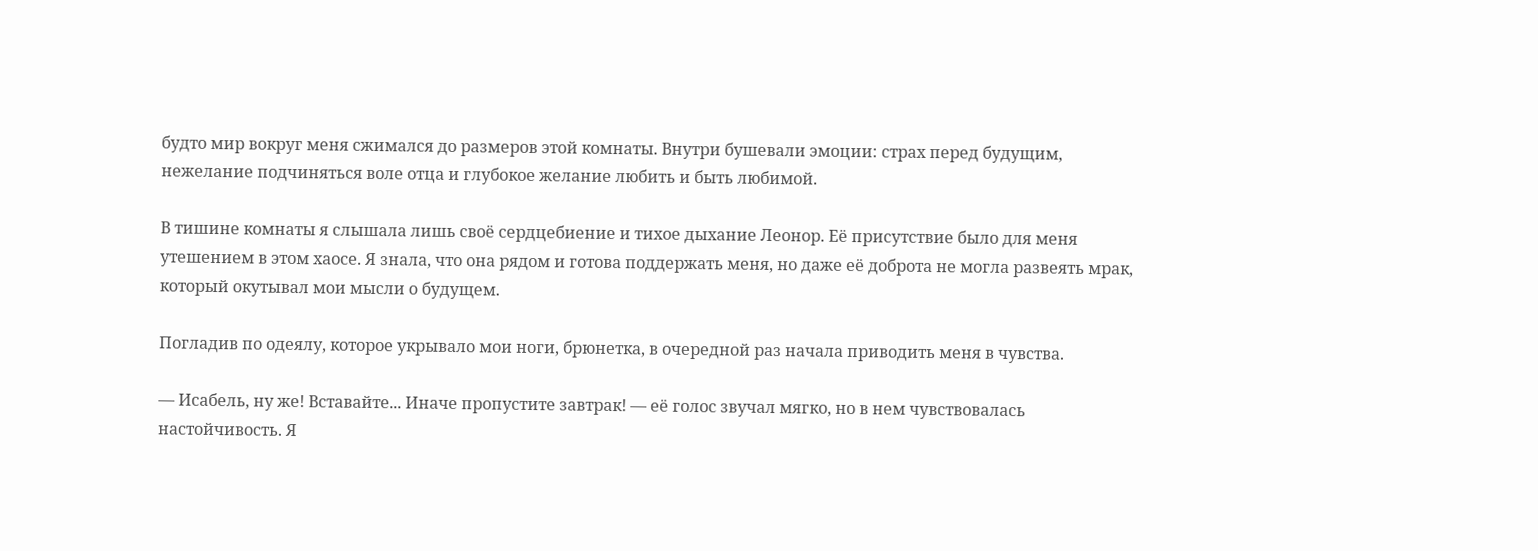будто мир вокруг меня сжимался до размеров этой комнаты. Внутри бушевали эмоции: страх перед будущим, нежелание подчиняться воле отца и глубокое желание любить и быть любимой.

В тишине комнаты я слышала лишь своё сердцебиение и тихое дыхание Леонор. Её присутствие было для меня утешением в этом хаосе. Я знала, что она рядом и готова поддержать меня, но даже её доброта не могла развеять мрак, который окутывал мои мысли о будущем.

Погладив по одеялу, которое укрывало мои ноги, брюнетка, в очередной раз начала приводить меня в чувства.

— Исабель, ну же! Вставайте... Иначе пропустите завтрак! — её голос звучал мягко, но в нем чувствовалась настойчивость. Я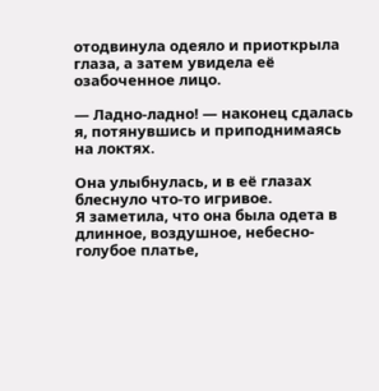отодвинула одеяло и приоткрыла глаза, а затем увидела её озабоченное лицо.

— Ладно-ладно! — наконец сдалась я, потянувшись и приподнимаясь на локтях.

Она улыбнулась, и в её глазах блеснуло что-то игривое.
Я заметила, что она была одета в длинное, воздушное, небесно-голубое платье,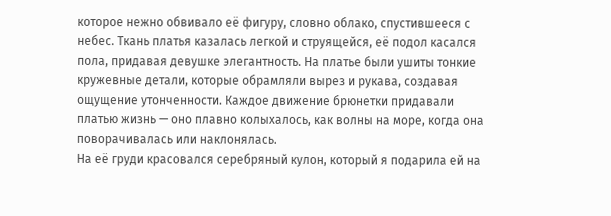которое нежно обвивало её фигуру, словно облако, спустившееся с небес. Ткань платья казалась легкой и струящейся, её подол касался пола, придавая девушке элегантность. На платье были ушиты тонкие кружевные детали, которые обрамляли вырез и рукава, создавая ощущение утонченности. Каждое движение брюнетки придавали платью жизнь — оно плавно колыхалось, как волны на море, когда она поворачивалась или наклонялась.
На её груди красовался серебряный кулон, который я подарила ей на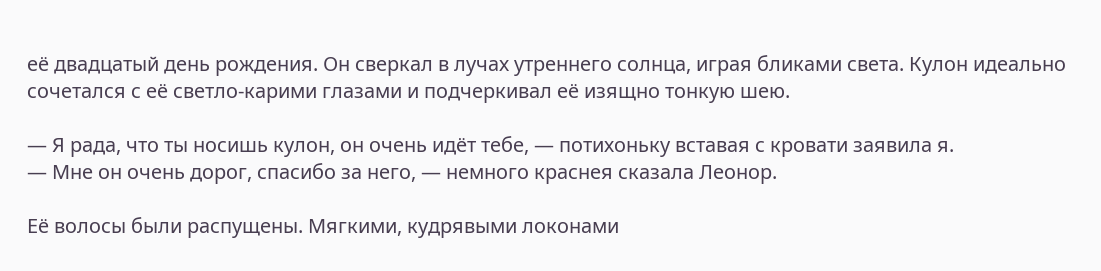её двадцатый день рождения. Он сверкал в лучах утреннего солнца, играя бликами света. Кулон идеально сочетался с её светло-карими глазами и подчеркивал её изящно тонкую шею.

— Я рада, что ты носишь кулон, он очень идёт тебе, — потихоньку вставая с кровати заявила я.
— Мне он очень дорог, спасибо за него, — немного краснея сказала Леонор.

Её волосы были распущены. Мягкими, кудрявыми локонами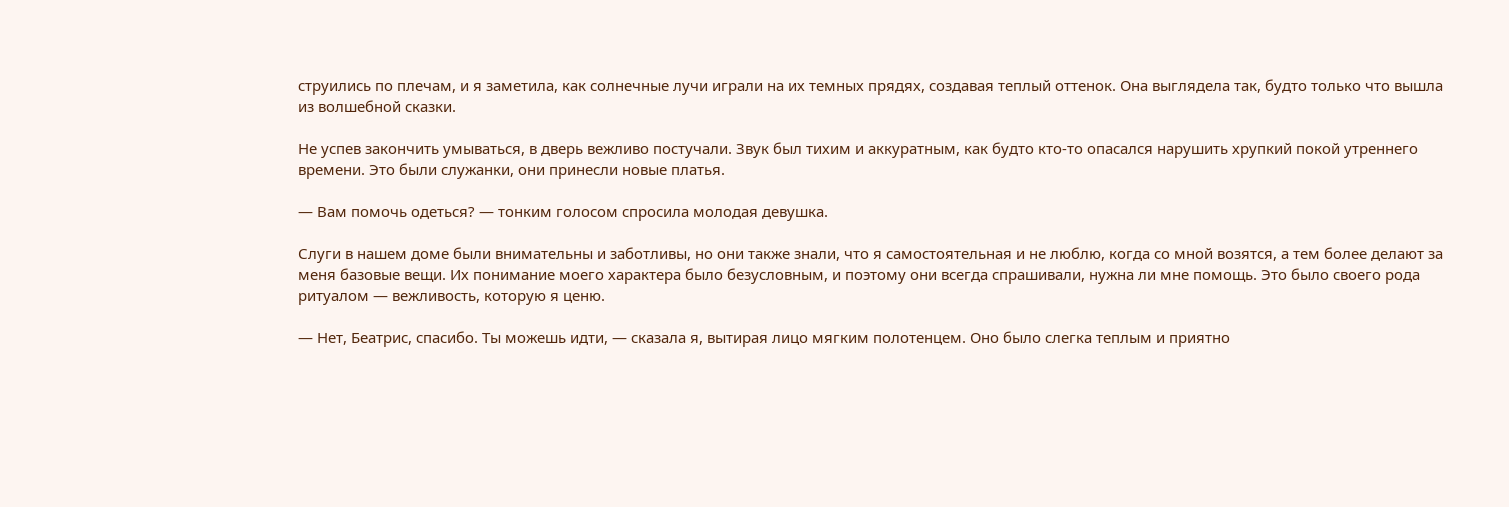струились по плечам, и я заметила, как солнечные лучи играли на их темных прядях, создавая теплый оттенок. Она выглядела так, будто только что вышла из волшебной сказки.

Не успев закончить умываться, в дверь вежливо постучали. Звук был тихим и аккуратным, как будто кто-то опасался нарушить хрупкий покой утреннего времени. Это были служанки, они принесли новые платья.

— Вам помочь одеться? — тонким голосом спросила молодая девушка.

Слуги в нашем доме были внимательны и заботливы, но они также знали, что я самостоятельная и не люблю, когда со мной возятся, а тем более делают за меня базовые вещи. Их понимание моего характера было безусловным, и поэтому они всегда спрашивали, нужна ли мне помощь. Это было своего рода ритуалом — вежливость, которую я ценю.

— Нет, Беатрис, спасибо. Ты можешь идти, — сказала я, вытирая лицо мягким полотенцем. Оно было слегка теплым и приятно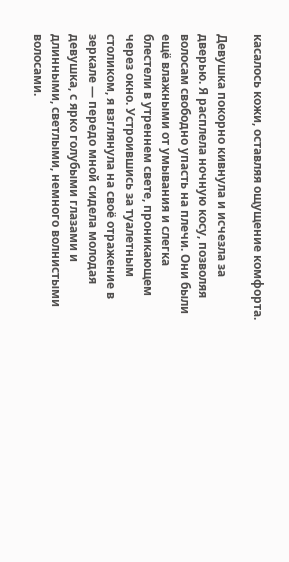касалось кожи, оставляя ощущение комфорта.

Девушка покорно кивнула и исчезла за дверью. Я расплела ночную косу, позволяя волосам свободно упасть на плечи. Они были ещё влажными от умывания и слегка блестели в утреннем свете, проникающем через окно. Устроившись за туалетным столиком, я взглянула на своё отражение в зеркале — передо мной сидела молодая девушка, с ярко голубыми глазами и длинными, светлыми, немного волнистыми волосами.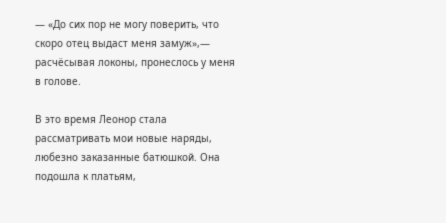— «До сих пор не могу поверить, что скоро отец выдаст меня замуж»,— расчёсывая локоны, пронеслось у меня в голове.

В это время Леонор стала рассматривать мои новые наряды, любезно заказанные батюшкой. Она подошла к платьям,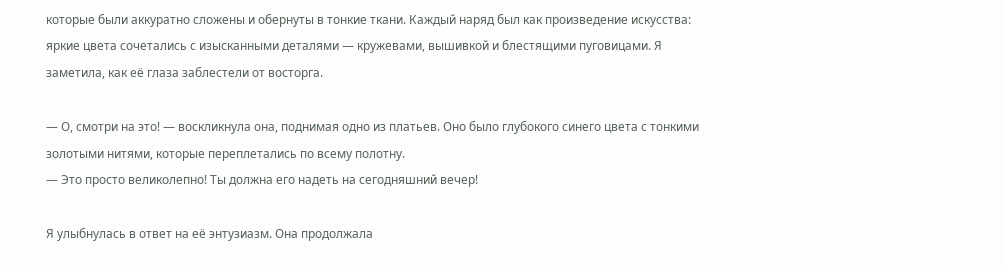которые были аккуратно сложены и обернуты в тонкие ткани. Каждый наряд был как произведение искусства: яркие цвета сочетались с изысканными деталями — кружевами, вышивкой и блестящими пуговицами. Я заметила, как её глаза заблестели от восторга.

— О, смотри на это! — воскликнула она, поднимая одно из платьев. Оно было глубокого синего цвета с тонкими золотыми нитями, которые переплетались по всему полотну.
— Это просто великолепно! Ты должна его надеть на сегодняшний вечер!

Я улыбнулась в ответ на её энтузиазм. Она продолжала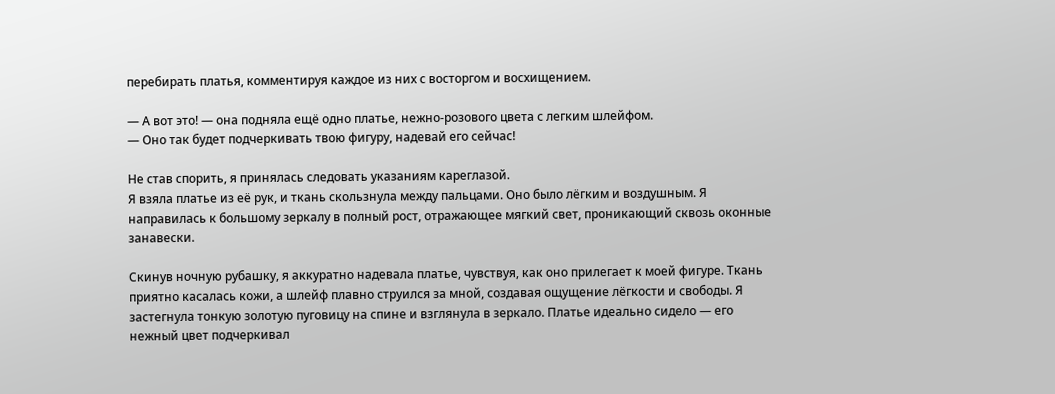перебирать платья, комментируя каждое из них с восторгом и восхищением.

— А вот это! — она подняла ещё одно платье, нежно-розового цвета с легким шлейфом.
— Оно так будет подчеркивать твою фигуру, надевай его сейчас!

Не став спорить, я принялась следовать указаниям кареглазой.
Я взяла платье из её рук, и ткань скользнула между пальцами. Оно было лёгким и воздушным. Я направилась к большому зеркалу в полный рост, отражающее мягкий свет, проникающий сквозь оконные занавески.

Скинув ночную рубашку, я аккуратно надевала платье, чувствуя, как оно прилегает к моей фигуре. Ткань приятно касалась кожи, а шлейф плавно струился за мной, создавая ощущение лёгкости и свободы. Я застегнула тонкую золотую пуговицу на спине и взглянула в зеркало. Платье идеально сидело — его нежный цвет подчеркивал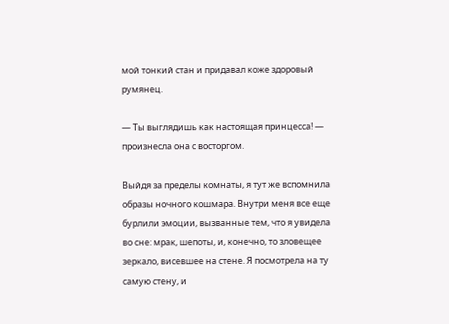мой тонкий стан и придавал коже здоровый румянец.

— Ты выглядишь как настоящая принцесса! — произнесла она с восторгом.

Выйдя за пределы комнаты, я тут же вспомнила образы ночного кошмара. Внутри меня все еще бурлили эмоции, вызванные тем, что я увидела во сне: мрак, шепоты, и, конечно, то зловещее зеркало, висевшее на стене. Я посмотрела на ту самую стену, и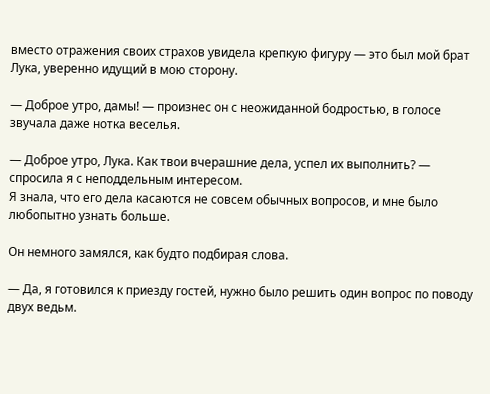вместо отражения своих страхов увидела крепкую фигуру — это был мой брат Лука, уверенно идущий в мою сторону.

— Доброе утро, дамы! — произнес он с неожиданной бодростью, в голосе звучала даже нотка веселья.

— Доброе утро, Лука. Как твои вчерашние дела, успел их выполнить? — спросила я с неподдельным интересом.
Я знала, что его дела касаются не совсем обычных вопросов, и мне было любопытно узнать больше.

Он немного замялся, как будто подбирая слова.

— Да, я готовился к приезду гостей, нужно было решить один вопрос по поводу двух ведьм.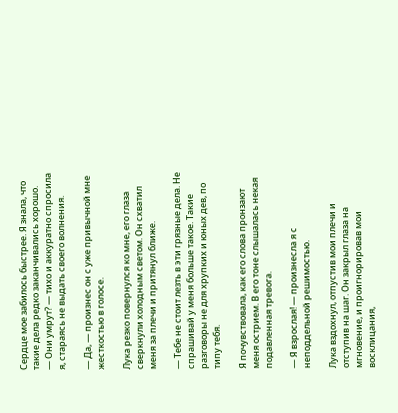Сердце мое забилось быстрее. Я знала, что такие дела редко заканчивались хорошо.
— Они умрут? — тихо и аккуратно спросила я, стараясь не выдать своего волнения.

— Да, — произнес он с уже привычной мне жесткостью в голосе.

Лука резко повернулся ко мне, его глаза сверкнули холодным светом. Он схватил меня за плечи и притянул ближе.

— Тебе не стоит лезть в эти грязные дела. Не спрашивай у меня больше такое. Такие разговоры не для хрупких и юных дев, по типу тебя.

Я почувствовала, как его слова пронзают меня острием. В его тоне слышалась некая подавленная тревога.

— Я взрослая! — произнесла я с неподдельной решимостью.

Лука вздохнул, отпустив мои плечи и отступив на шаг. Он закрыл глаза на мгновение, и проигнорировав мои восклицания,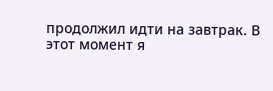продолжил идти на завтрак. В этот момент я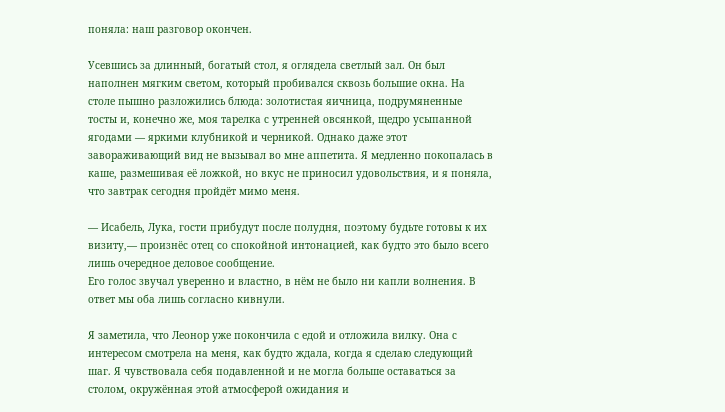поняла: наш разговор окончен.

Усевшись за длинный, богатый стол, я оглядела светлый зал. Он был наполнен мягким светом, который пробивался сквозь большие окна. На столе пышно разложились блюда: золотистая яичница, подрумяненные тосты и, конечно же, моя тарелка с утренней овсянкой, щедро усыпанной ягодами — яркими клубникой и черникой. Однако даже этот завораживающий вид не вызывал во мне аппетита. Я медленно покопалась в каше, размешивая её ложкой, но вкус не приносил удовольствия, и я поняла, что завтрак сегодня пройдёт мимо меня.

— Исабель, Лука, гости прибудут после полудня, поэтому будьте готовы к их визиту,— произнёс отец со спокойной интонацией, как будто это было всего лишь очередное деловое сообщение.
Его голос звучал уверенно и властно, в нём не было ни капли волнения. В ответ мы оба лишь согласно кивнули.

Я заметила, что Леонор уже покончила с едой и отложила вилку. Она с интересом смотрела на меня, как будто ждала, когда я сделаю следующий шаг. Я чувствовала себя подавленной и не могла больше оставаться за столом, окружённая этой атмосферой ожидания и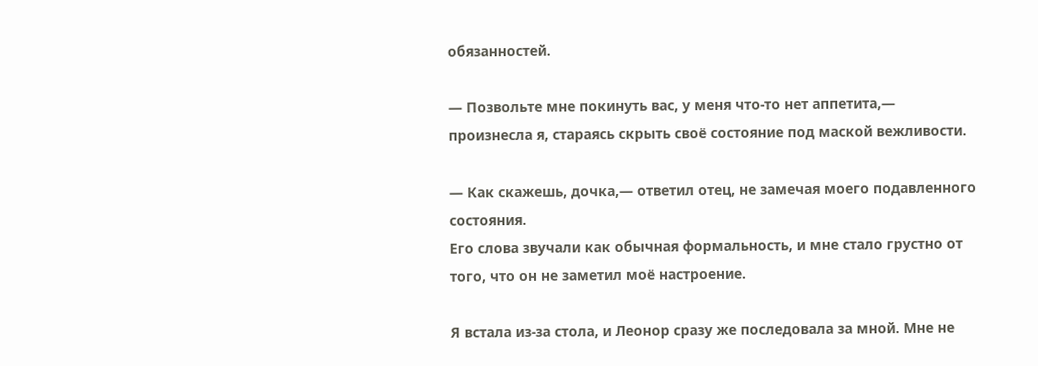обязанностей.

— Позвольте мне покинуть вас, у меня что-то нет аппетита,— произнесла я, стараясь скрыть своё состояние под маской вежливости.

— Как скажешь, дочка,— ответил отец, не замечая моего подавленного состояния.
Его слова звучали как обычная формальность, и мне стало грустно от того, что он не заметил моё настроение.

Я встала из-за стола, и Леонор сразу же последовала за мной. Мне не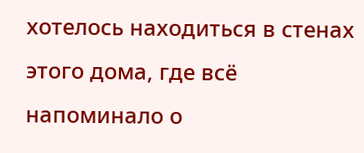хотелось находиться в стенах этого дома, где всё напоминало о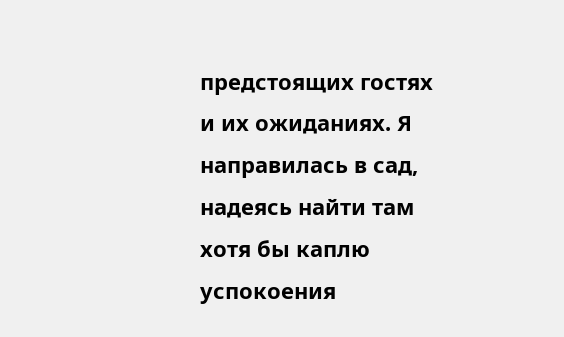предстоящих гостях и их ожиданиях. Я направилась в сад, надеясь найти там хотя бы каплю успокоения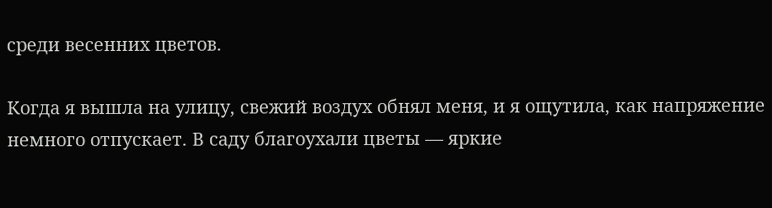среди весенних цветов.

Когда я вышла на улицу, свежий воздух обнял меня, и я ощутила, как напряжение немного отпускает. В саду благоухали цветы — яркие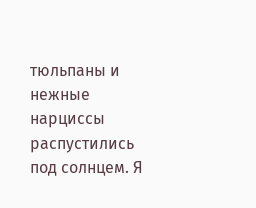тюльпаны и нежные нарциссы распустились под солнцем. Я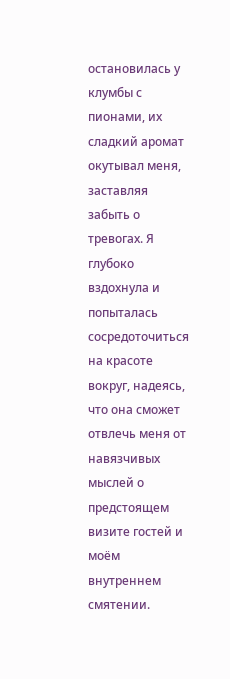остановилась у клумбы с пионами, их сладкий аромат окутывал меня, заставляя забыть о тревогах. Я глубоко вздохнула и попыталась сосредоточиться на красоте вокруг, надеясь, что она сможет отвлечь меня от навязчивых мыслей о предстоящем визите гостей и моём внутреннем смятении.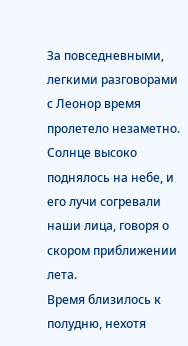За повседневными, легкими разговорами с Леонор время пролетело незаметно. Солнце высоко поднялось на небе, и его лучи согревали наши лица, говоря о скором приближении лета.
Время близилось к полудню, нехотя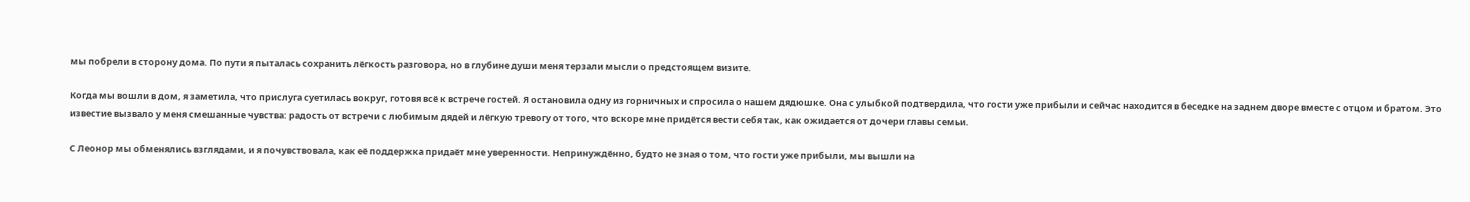мы побрели в сторону дома. По пути я пыталась сохранить лёгкость разговора, но в глубине души меня терзали мысли о предстоящем визите.

Когда мы вошли в дом, я заметила, что прислуга суетилась вокруг, готовя всё к встрече гостей. Я остановила одну из горничных и спросила о нашем дядюшке. Она с улыбкой подтвердила, что гости уже прибыли и сейчас находится в беседке на заднем дворе вместе с отцом и братом. Это известие вызвало у меня смешанные чувства: радость от встречи с любимым дядей и лёгкую тревогу от того, что вскоре мне придётся вести себя так, как ожидается от дочери главы семьи.

С Леонор мы обменялись взглядами, и я почувствовала, как её поддержка придаёт мне уверенности. Непринуждённо, будто не зная о том, что гости уже прибыли, мы вышли на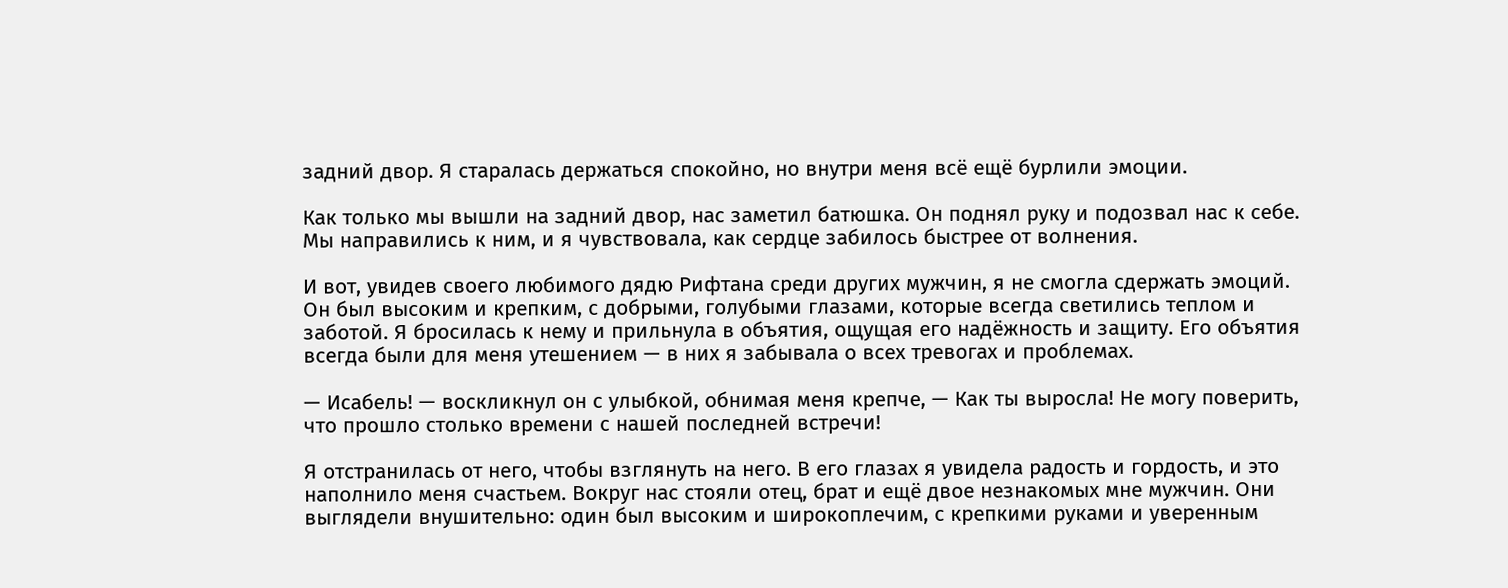задний двор. Я старалась держаться спокойно, но внутри меня всё ещё бурлили эмоции.

Как только мы вышли на задний двор, нас заметил батюшка. Он поднял руку и подозвал нас к себе. Мы направились к ним, и я чувствовала, как сердце забилось быстрее от волнения.

И вот, увидев своего любимого дядю Рифтана среди других мужчин, я не смогла сдержать эмоций. Он был высоким и крепким, с добрыми, голубыми глазами, которые всегда светились теплом и заботой. Я бросилась к нему и прильнула в объятия, ощущая его надёжность и защиту. Его объятия всегда были для меня утешением — в них я забывала о всех тревогах и проблемах.

— Исабель! — воскликнул он с улыбкой, обнимая меня крепче, — Как ты выросла! Не могу поверить, что прошло столько времени с нашей последней встречи!

Я отстранилась от него, чтобы взглянуть на него. В его глазах я увидела радость и гордость, и это наполнило меня счастьем. Вокруг нас стояли отец, брат и ещё двое незнакомых мне мужчин. Они выглядели внушительно: один был высоким и широкоплечим, с крепкими руками и уверенным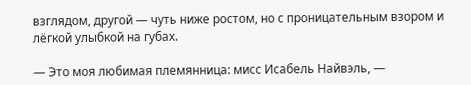взглядом, другой — чуть ниже ростом, но с проницательным взором и лёгкой улыбкой на губах.

— Это моя любимая племянница: мисс Исабель Найвэль, —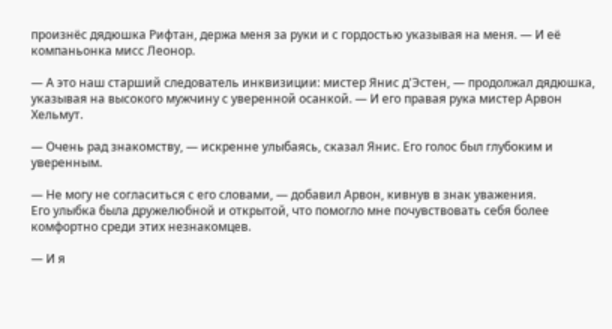произнёс дядюшка Рифтан, держа меня за руки и с гордостью указывая на меня. — И её компаньонка мисс Леонор.

— А это наш старший следователь инквизиции: мистер Янис д'Эстен, — продолжал дядюшка, указывая на высокого мужчину с уверенной осанкой. — И его правая рука мистер Арвон Хельмут.

— Очень рад знакомству, — искренне улыбаясь, сказал Янис. Его голос был глубоким и уверенным.

— Не могу не согласиться с его словами, — добавил Арвон, кивнув в знак уважения.
Его улыбка была дружелюбной и открытой, что помогло мне почувствовать себя более комфортно среди этих незнакомцев.

— И я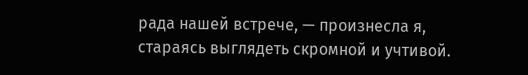рада нашей встрече, — произнесла я, стараясь выглядеть скромной и учтивой.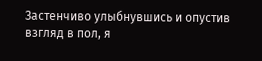Застенчиво улыбнувшись и опустив взгляд в пол, я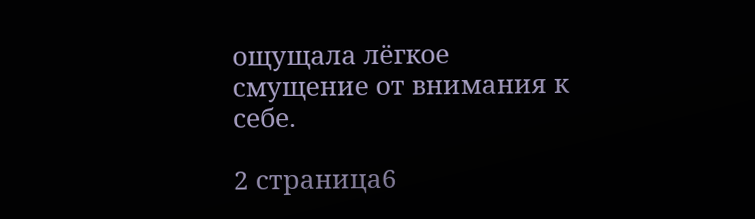ощущала лёгкое смущение от внимания к себе.

2 страница6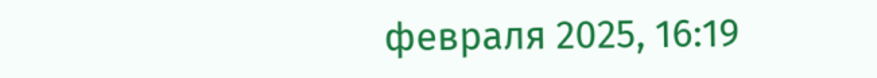февраля 2025, 16:19